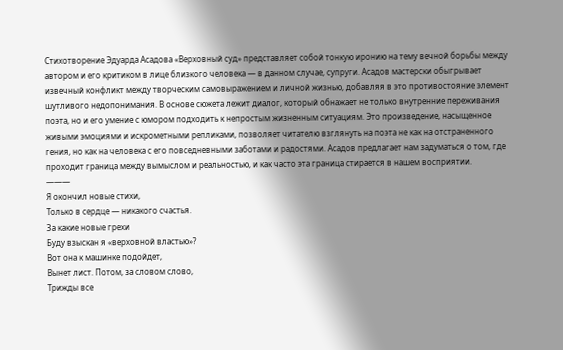Стихотворение Эдуарда Асадова «Верховный суд» представляет собой тонкую иронию на тему вечной борьбы между автором и его критиком в лице близкого человека — в данном случае, супруги. Асадов мастерски обыгрывает извечный конфликт между творческим самовыражением и личной жизнью, добавляя в это противостояние элемент шутливого недопонимания. В основе сюжета лежит диалог, который обнажает не только внутренние переживания поэта, но и его умение с юмором подходить к непростым жизненным ситуациям. Это произведение, насыщенное живыми эмоциями и искрометными репликами, позволяет читателю взглянуть на поэта не как на отстраненного гения, но как на человека с его повседневными заботами и радостями. Асадов предлагает нам задуматься о том, где проходит граница между вымыслом и реальностью, и как часто эта граница стирается в нашем восприятии.
———
Я окончил новые стихи,
Только в сердце — никакого счастья.
За какие новые грехи
Буду взыскан я «верховной властью»?
Вот она к машинке подойдет,
Вынет лист. Потом, за словом слово,
Трижды все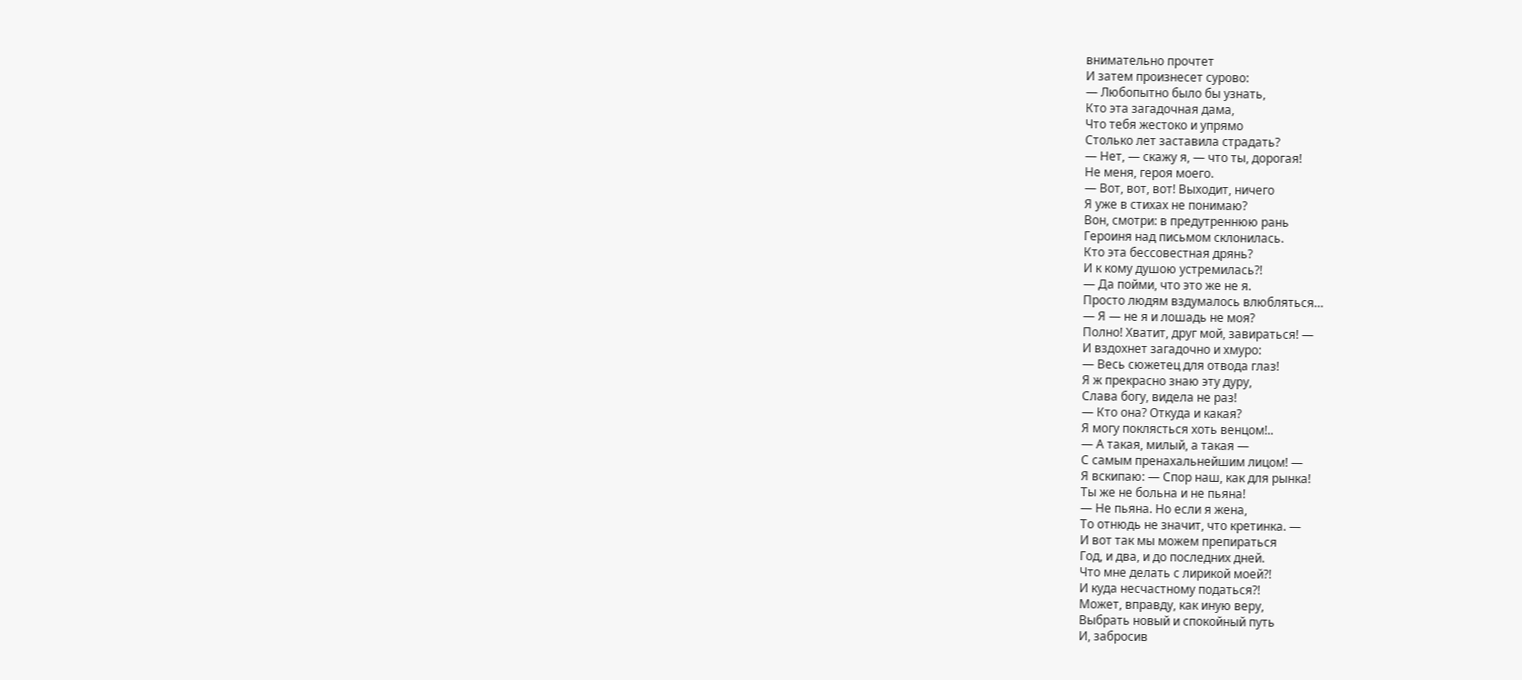внимательно прочтет
И затем произнесет сурово:
— Любопытно было бы узнать,
Кто эта загадочная дама,
Что тебя жестоко и упрямо
Столько лет заставила страдать?
— Нет, — скажу я, — что ты, дорогая!
Не меня, героя моего.
— Вот, вот, вот! Выходит, ничего
Я уже в стихах не понимаю?
Вон, смотри: в предутреннюю рань
Героиня над письмом склонилась.
Кто эта бессовестная дрянь?
И к кому душою устремилась?!
— Да пойми, что это же не я.
Просто людям вздумалось влюбляться…
— Я — не я и лошадь не моя?
Полно! Хватит, друг мой, завираться! —
И вздохнет загадочно и хмуро:
— Весь сюжетец для отвода глаз!
Я ж прекрасно знаю эту дуру,
Слава богу, видела не раз!
— Кто она? Откуда и какая?
Я могу поклясться хоть венцом!..
— А такая, милый, а такая —
С самым пренахальнейшим лицом! —
Я вскипаю: — Спор наш, как для рынка!
Ты же не больна и не пьяна!
— Не пьяна. Но если я жена,
То отнюдь не значит, что кретинка. —
И вот так мы можем препираться
Год, и два, и до последних дней.
Что мне делать с лирикой моей?!
И куда несчастному податься?!
Может, вправду, как иную веру,
Выбрать новый и спокойный путь
И, забросив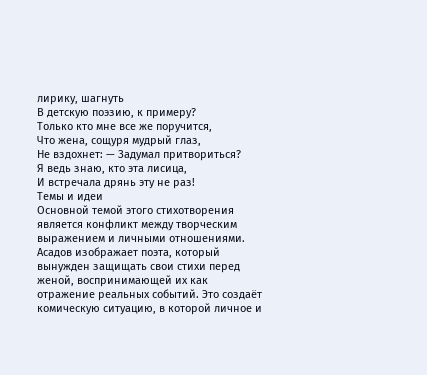лирику, шагнуть
В детскую поэзию, к примеру?
Только кто мне все же поручится,
Что жена, сощуря мудрый глаз,
Не вздохнет: — Задумал притвориться?
Я ведь знаю, кто эта лисица,
И встречала дрянь эту не раз!
Темы и идеи
Основной темой этого стихотворения является конфликт между творческим выражением и личными отношениями. Асадов изображает поэта, который вынужден защищать свои стихи перед женой, воспринимающей их как отражение реальных событий. Это создаёт комическую ситуацию, в которой личное и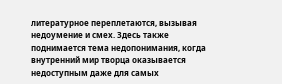литературное переплетаются, вызывая недоумение и смех. Здесь также поднимается тема недопонимания, когда внутренний мир творца оказывается недоступным даже для самых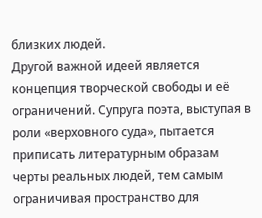близких людей.
Другой важной идеей является концепция творческой свободы и её ограничений. Супруга поэта, выступая в роли «верховного суда», пытается приписать литературным образам черты реальных людей, тем самым ограничивая пространство для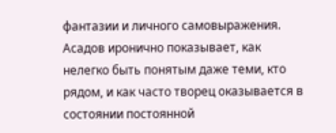фантазии и личного самовыражения. Асадов иронично показывает, как нелегко быть понятым даже теми, кто рядом, и как часто творец оказывается в состоянии постоянной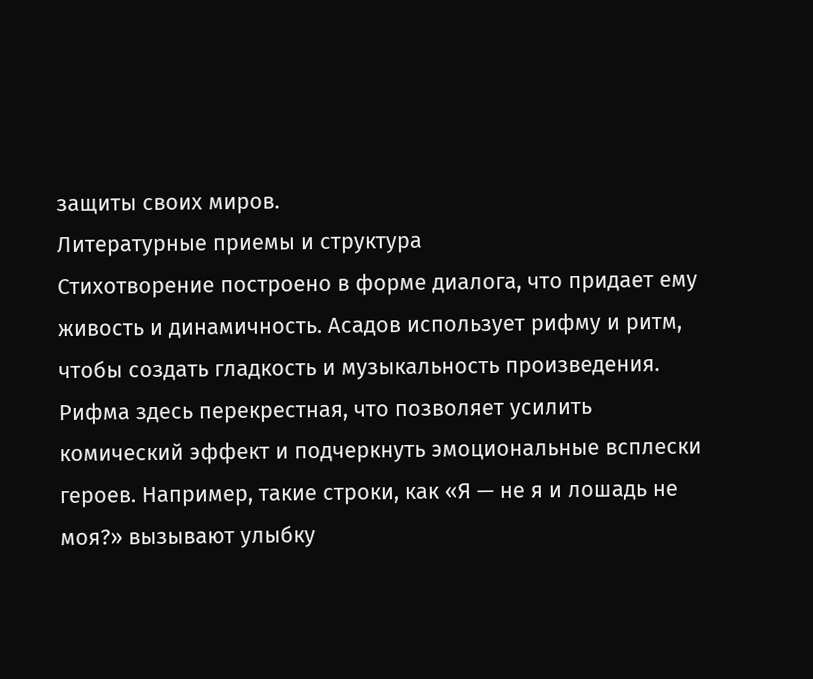защиты своих миров.
Литературные приемы и структура
Стихотворение построено в форме диалога, что придает ему живость и динамичность. Асадов использует рифму и ритм, чтобы создать гладкость и музыкальность произведения. Рифма здесь перекрестная, что позволяет усилить комический эффект и подчеркнуть эмоциональные всплески героев. Например, такие строки, как «Я — не я и лошадь не моя?» вызывают улыбку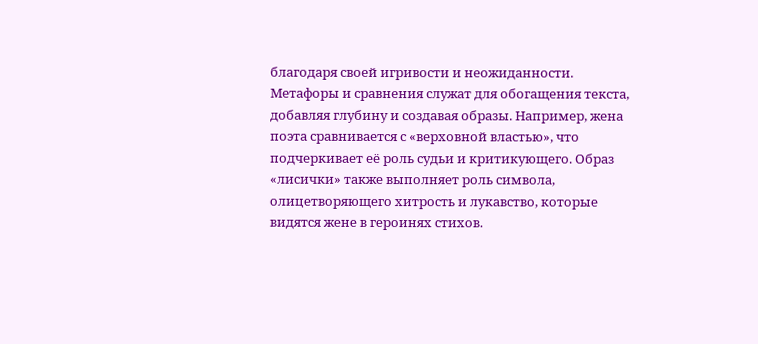благодаря своей игривости и неожиданности.
Метафоры и сравнения служат для обогащения текста, добавляя глубину и создавая образы. Например, жена поэта сравнивается с «верховной властью», что подчеркивает её роль судьи и критикующего. Образ «лисички» также выполняет роль символа, олицетворяющего хитрость и лукавство, которые видятся жене в героинях стихов.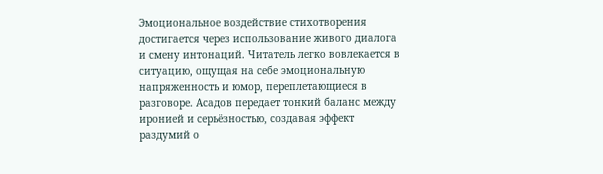Эмоциональное воздействие стихотворения достигается через использование живого диалога и смену интонаций. Читатель легко вовлекается в ситуацию, ощущая на себе эмоциональную напряженность и юмор, переплетающиеся в разговоре. Асадов передает тонкий баланс между иронией и серьёзностью, создавая эффект раздумий о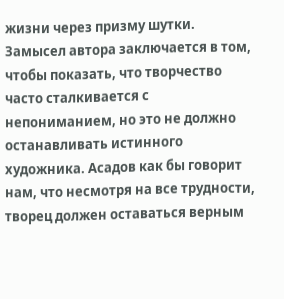жизни через призму шутки.
Замысел автора заключается в том, чтобы показать, что творчество часто сталкивается с непониманием, но это не должно останавливать истинного художника. Асадов как бы говорит нам, что несмотря на все трудности, творец должен оставаться верным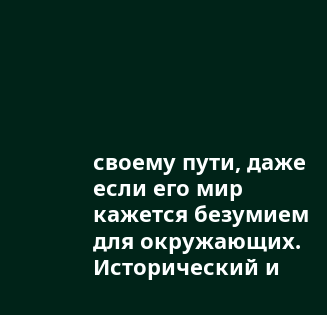своему пути, даже если его мир кажется безумием для окружающих.
Исторический и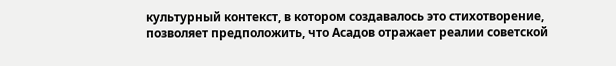культурный контекст, в котором создавалось это стихотворение, позволяет предположить, что Асадов отражает реалии советской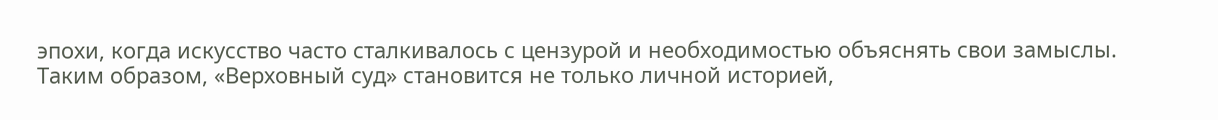эпохи, когда искусство часто сталкивалось с цензурой и необходимостью объяснять свои замыслы. Таким образом, «Верховный суд» становится не только личной историей,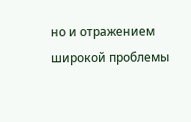но и отражением широкой проблемы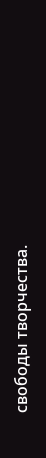свободы творчества.